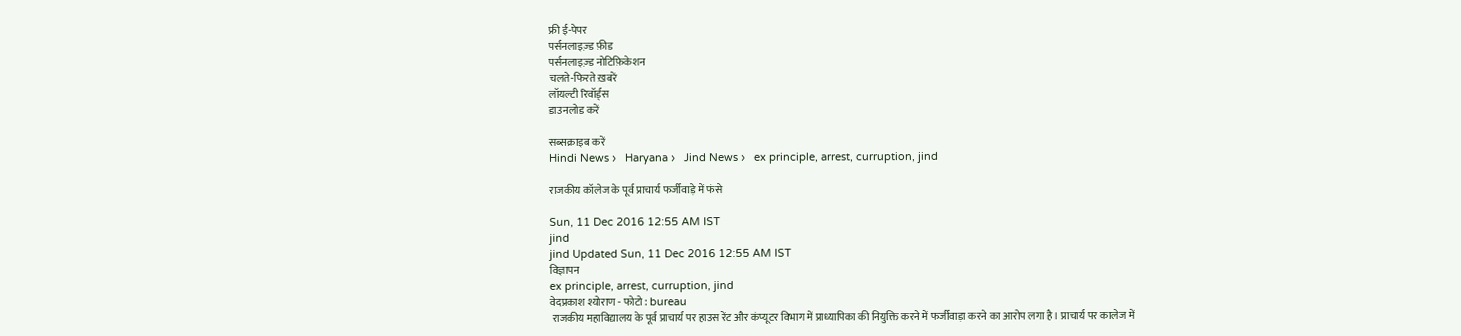फ्री ई-पेपर
पर्सनलाइज़्ड फ़ीड
पर्सनलाइज़्ड नोटिफ़िकेशन
चलते-फिरते ख़बरें
लॉयल्टी रिवॉर्ड्स
डाउनलोड करें

सब्सक्राइब करें
Hindi News ›   Haryana ›   Jind News ›   ex principle, arrest, curruption, jind

राजकीय कॉलेज के पूर्व प्राचार्य फर्जीवाड़े में फंसे

Sun, 11 Dec 2016 12:55 AM IST
jind
jind Updated Sun, 11 Dec 2016 12:55 AM IST
विज्ञापन
ex principle, arrest, curruption, jind
वेदप्रकाश श्योराण - फोटो : bureau
 राजकीय महाविद्यालय के पूर्व प्राचार्य पर हाउस रेंट और कंप्यूटर विभाग में प्राध्यापिका की नियुक्ति करने में फर्जीवाड़ा करने का आरोप लगा है। प्राचार्य पर कालेज में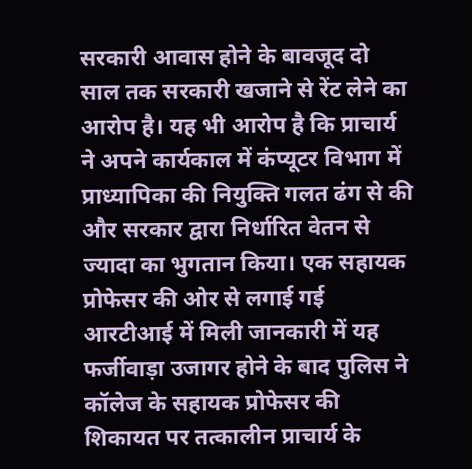सरकारी आवास होने के बावजूद दो साल तक सरकारी खजाने से रेंट लेने का आरोप है। यह भी आरोप है कि प्राचार्य ने अपने कार्यकाल में कंप्यूटर विभाग में प्राध्यापिका की नियुक्ति गलत ढंग से की और सरकार द्वारा निर्धारित वेतन से ज्यादा का भुगतान किया। एक सहायक प्रोफेसर की ओर से लगाई गई आरटीआई में मिली जानकारी में यह फर्जीवाड़ा उजागर होने के बाद पुलिस ने कॉलेज के सहायक प्रोफेसर की शिकायत पर तत्कालीन प्राचार्य के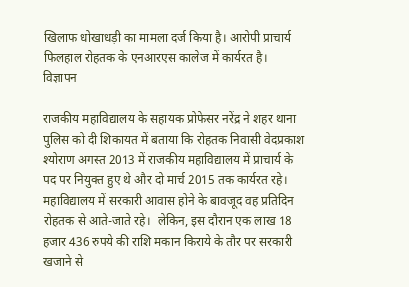खिलाफ धोखाधड़ी का मामला दर्ज किया है। आरोपी प्राचार्य फिलहाल रोहतक के एनआरएस कालेज में कार्यरत है।
विज्ञापन

राजकीय महाविद्यालय के सहायक प्रोफेसर नरेंद्र ने शहर थाना पुलिस को दी शिकायत में बताया कि रोहतक निवासी वेदप्रकाश श्योराण अगस्त 2013 में राजकीय महाविद्यालय में प्राचार्य के पद पर नियुक्त हुए थे और दो मार्च 2015 तक कार्यरत रहे। महाविद्यालय में सरकारी आवास होने के बावजूद वह प्रतिदिन रोहतक से आते-जाते रहे।  लेकिन, इस दौरान एक लाख 18 हजार 436 रुपये की राशि मकान किराये के तौर पर सरकारी खजाने से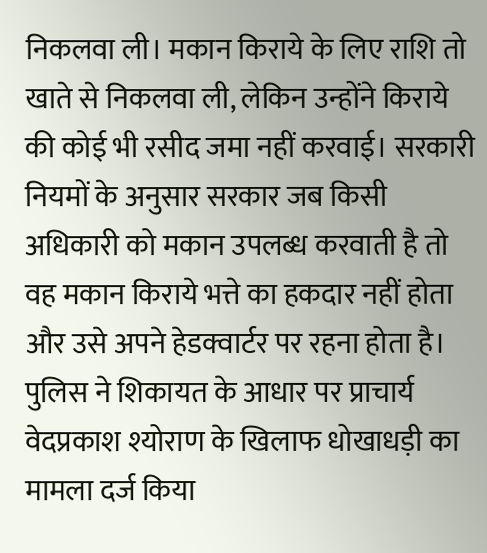निकलवा ली। मकान किराये के लिए राशि तो खाते से निकलवा ली, लेकिन उन्होंने किराये की कोई भी रसीद जमा नहीं करवाई। सरकारी नियमों के अनुसार सरकार जब किसी अधिकारी को मकान उपलब्ध करवाती है तो वह मकान किराये भत्ते का हकदार नहीं होता और उसे अपने हेडक्वार्टर पर रहना होता है। पुलिस ने शिकायत के आधार पर प्राचार्य वेदप्रकाश श्योराण के खिलाफ धोखाधड़ी का मामला दर्ज किया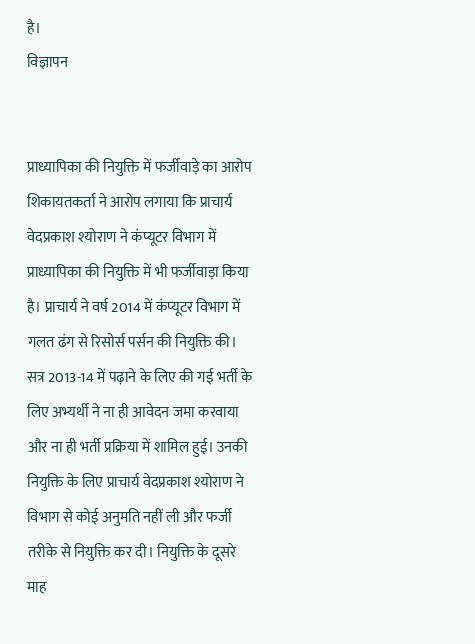है।
विज्ञापन


प्राध्यापिका की नियुक्ति में फर्जीवाड़े का आरोप
शिकायतकर्ता ने आरोप लगाया कि प्राचार्य वेदप्रकाश श्योराण ने कंप्यूटर विभाग में प्राध्यापिका की नियुक्ति में भी फर्जीवाड़ा किया है। प्राचार्य ने वर्ष 2014 में कंप्यूटर विभाग में गलत ढंग से रिसोर्स पर्सन की नियुक्ति की। सत्र 2013-14 में पढ़ाने के लिए की गई भर्ती के लिए अभ्यर्थी ने ना ही आवेदन जमा करवाया और ना ही भर्ती प्रक्रिया में शामिल हुई। उनकी नियुक्ति के लिए प्राचार्य वेदप्रकाश श्योराण ने विभाग से कोई अनुमति नहीं ली और फर्जी तरीके से नियुक्ति कर दी। नियुक्ति के दूसरे माह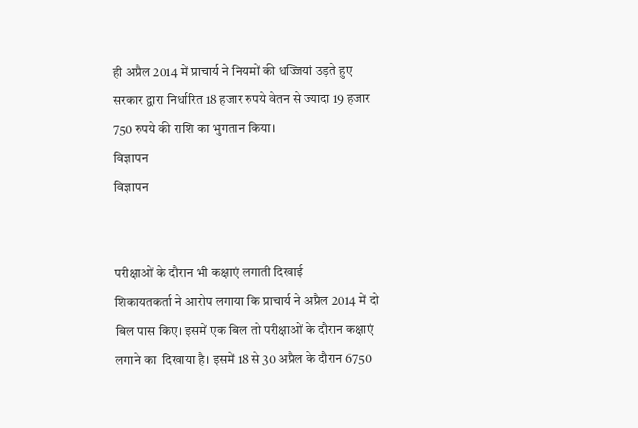ही अप्रैल 2014 में प्राचार्य ने नियमों की धज्जियां उड़ते हुए सरकार द्वारा निर्धारित 18 हजार रुपये वेतन से ज्यादा 19 हजार 750 रुपये की राशि का भुगतान किया।
विज्ञापन
विज्ञापन


परीक्षाओं के दौरान भी कक्षाएं लगाती दिखाई
शिकायतकर्ता ने आरोप लगाया कि प्राचार्य ने अप्रैल 2014 में दो बिल पास किए। इसमें एक बिल तो परीक्षाओं के दौरान कक्षाएं लगाने का  दिखाया है। इसमें 18 से 30 अप्रैल के दौरान 6750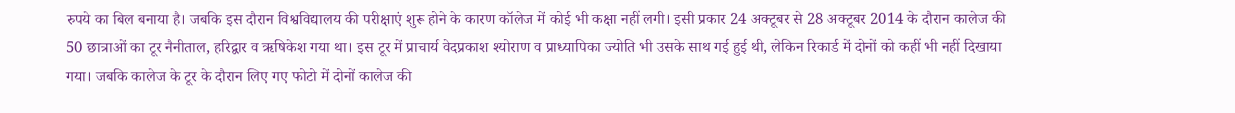रुपये का बिल बनाया है। जबकि इस दौरान विश्वविद्यालय की परीक्षाएं शुरू होने के कारण कॉलेज में कोई भी कक्षा नहीं लगी। इसी प्रकार 24 अक्टूबर से 28 अक्टूबर 2014 के दौरान कालेज की 50 छात्राओं का टूर नैनीताल, हरिद्वार व ऋषिकेश गया था। इस टूर में प्राचार्य वेदप्रकाश श्योराण व प्राध्यापिका ज्योति भी उसके साथ गई हुई थी, लेकिन रिकार्ड में दोनों को कहीं भी नहीं दिखाया गया। जबकि कालेज के टूर के दौरान लिए गए फोटो में दोनों कालेज की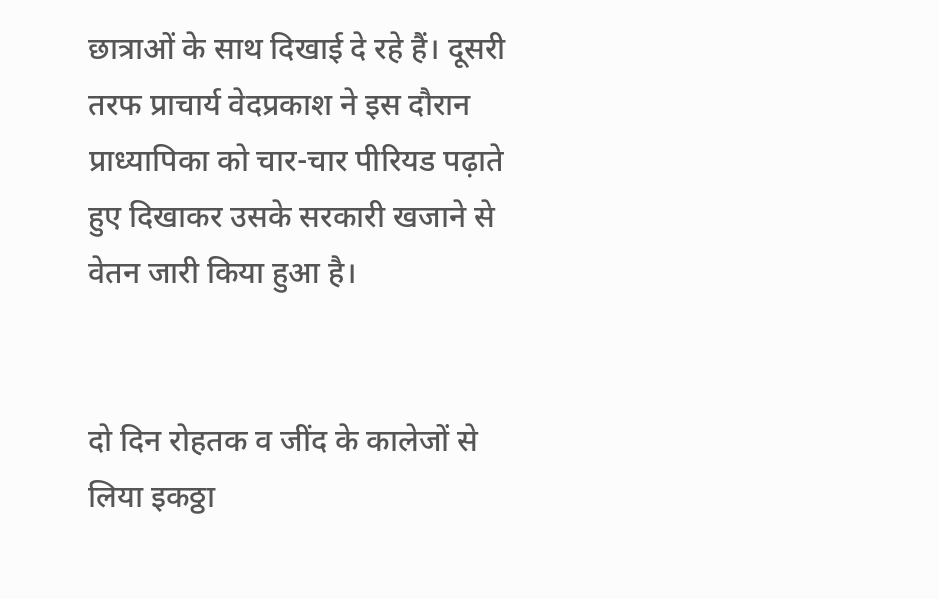छात्राओं के साथ दिखाई दे रहे हैं। दूसरी तरफ प्राचार्य वेदप्रकाश ने इस दौरान प्राध्यापिका को चार-चार पीरियड पढ़ाते हुए दिखाकर उसके सरकारी खजाने से वेतन जारी किया हुआ है।


दो दिन रोहतक व जींद के कालेजों से लिया इकठ्ठा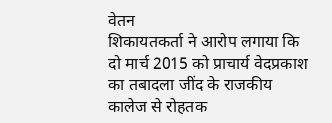वेतन
शिकायतकर्ता ने आरोप लगाया कि दो मार्च 2015 को प्राचार्य वेदप्रकाश का तबादला जींद के राजकीय कालेज से रोहतक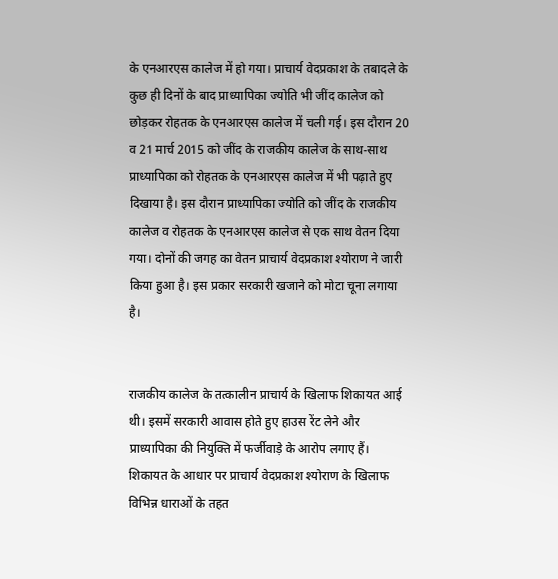के एनआरएस कालेज में हो गया। प्राचार्य वेदप्रकाश के तबादले के कुछ ही दिनों के बाद प्राध्यापिका ज्योति भी जींद कालेज को छोड़कर रोहतक के एनआरएस कालेज में चली गई। इस दौरान 20 व 21 मार्च 2015 को जींद के राजकीय कालेज के साथ-साथ प्राध्यापिका को रोहतक के एनआरएस कालेज में भी पढ़ाते हुए दिखाया है। इस दौरान प्राध्यापिका ज्योति को जींद के राजकीय कालेज व रोहतक के एनआरएस कालेज से एक साथ वेतन दिया गया। दोनों की जगह का वेतन प्राचार्य वेदप्रकाश श्योराण ने जारी किया हुआ है। इस प्रकार सरकारी खजाने को मोटा चूना लगाया है।


राजकीय कालेज के तत्कालीन प्राचार्य के खिलाफ शिकायत आई थी। इसमें सरकारी आवास होते हुए हाउस रेंट लेने और प्राध्यापिका की नियुक्ति में फर्जीवाड़े के आरोप लगाए हैं। शिकायत के आधार पर प्राचार्य वेदप्रकाश श्योराण के खिलाफ विभिन्न धाराओं के तहत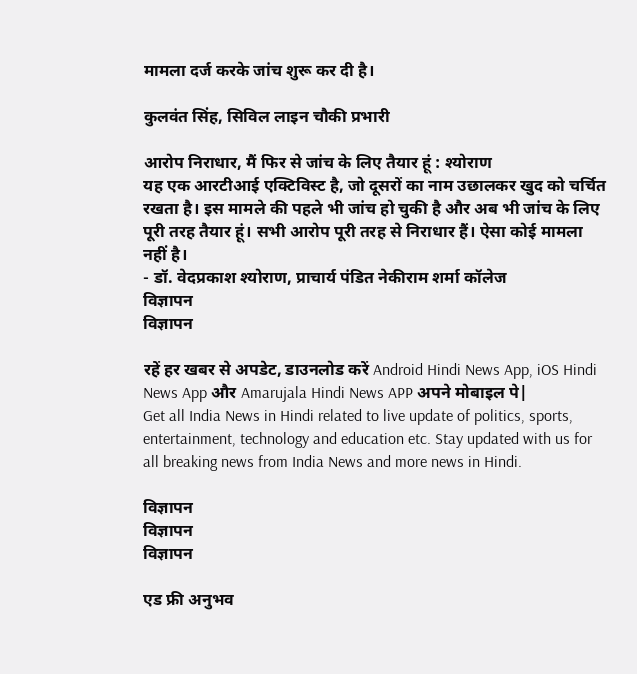मामला दर्ज करके जांच शुरू कर दी है।

कुलवंत सिंह, सिविल लाइन चौकी प्रभारी

आरोप निराधार, मैं फिर से जांच के लिए तैयार हूं : श्योराण
यह एक आरटीआई एक्टिविस्ट है, जो दूसरों का नाम उछालकर खुद को चर्चित रखता है। इस मामले की पहले भी जांच हो चुकी है और अब भी जांच के लिए पूरी तरह तैयार हूं। सभी आरोप पूरी तरह से निराधार हैं। ऐसा कोई मामला नहीं है।
- डॉ. वेदप्रकाश श्योराण, प्राचार्य पंडित नेकीराम शर्मा कॉलेज
विज्ञापन
विज्ञापन

रहें हर खबर से अपडेट, डाउनलोड करें Android Hindi News App, iOS Hindi News App और Amarujala Hindi News APP अपने मोबाइल पे|
Get all India News in Hindi related to live update of politics, sports, entertainment, technology and education etc. Stay updated with us for all breaking news from India News and more news in Hindi.

विज्ञापन
विज्ञापन
विज्ञापन

एड फ्री अनुभव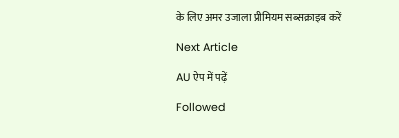के लिए अमर उजाला प्रीमियम सब्सक्राइब करें

Next Article

AU ऐप में पढ़ें

Followed